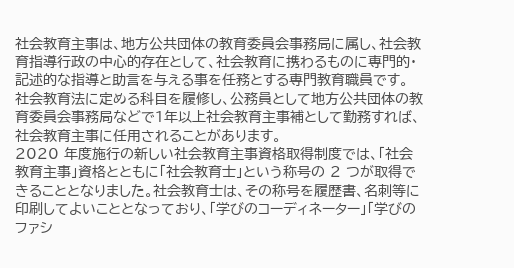社会教育主事は、地方公共団体の教育委員会事務局に属し、社会教育指導行政の中心的存在として、社会教育に携わるものに専門的・記述的な指導と助言を与える事を任務とする専門教育職員です。
社会教育法に定める科目を履修し、公務員として地方公共団体の教育委員会事務局などで1年以上社会教育主事補として勤務すれば、社会教育主事に任用されることがあります。
2020 年度施行の新しい社会教育主事資格取得制度では、「社会教育主事」資格とともに「社会教育士」という称号の 2 つが取得できることとなりました。社会教育士は、その称号を履歴書、名刺等に印刷してよいこととなっており、「学びのコーディネーター」「学びのファシ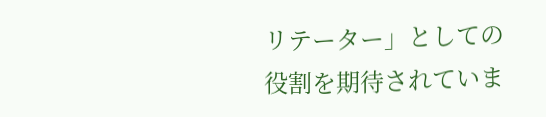リテーター」としての役割を期待されていま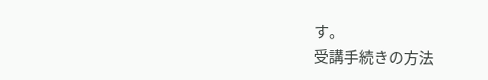す。
受講手続きの方法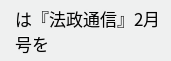は『法政通信』2月号を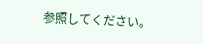参照してください。